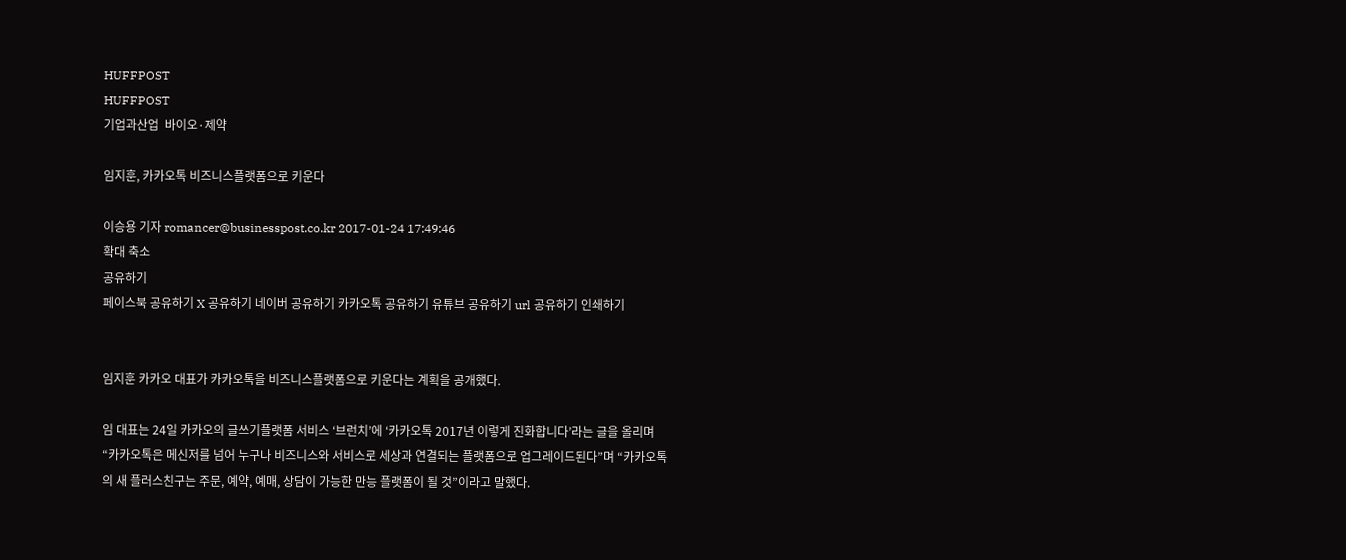HUFFPOST
HUFFPOST
기업과산업  바이오·제약

임지훈, 카카오톡 비즈니스플랫폼으로 키운다

이승용 기자 romancer@businesspost.co.kr 2017-01-24 17:49:46
확대 축소
공유하기
페이스북 공유하기 X 공유하기 네이버 공유하기 카카오톡 공유하기 유튜브 공유하기 url 공유하기 인쇄하기


임지훈 카카오 대표가 카카오톡을 비즈니스플랫폼으로 키운다는 계획을 공개했다.

임 대표는 24일 카카오의 글쓰기플랫폼 서비스 ‘브런치’에 ‘카카오톡 2017년 이렇게 진화합니다’라는 글을 올리며 “카카오톡은 메신저를 넘어 누구나 비즈니스와 서비스로 세상과 연결되는 플랫폼으로 업그레이드된다”며 “카카오톡의 새 플러스친구는 주문, 예약, 예매, 상담이 가능한 만능 플랫폼이 될 것”이라고 말했다.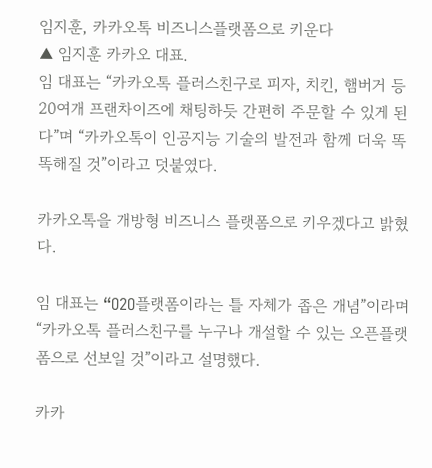임지훈, 카카오톡 비즈니스플랫폼으로 키운다
▲ 임지훈 카카오 대표.
임 대표는 “카카오톡 플러스친구로 피자, 치킨, 햄버거 등 20여개 프랜차이즈에 채팅하듯 간편히 주문할 수 있게 된다”며 “카카오톡이 인공지능 기술의 발전과 함께 더욱 똑똑해질 것”이라고 덧붙였다.

카카오톡을 개방형 비즈니스 플랫폼으로 키우겠다고 밝혔다.

임 대표는 “O2O플랫폼이라는 틀 자체가 좁은 개념”이라며 “카카오톡 플러스친구를 누구나 개설할 수 있는 오픈플랫폼으로 선보일 것”이라고 설명했다.

카카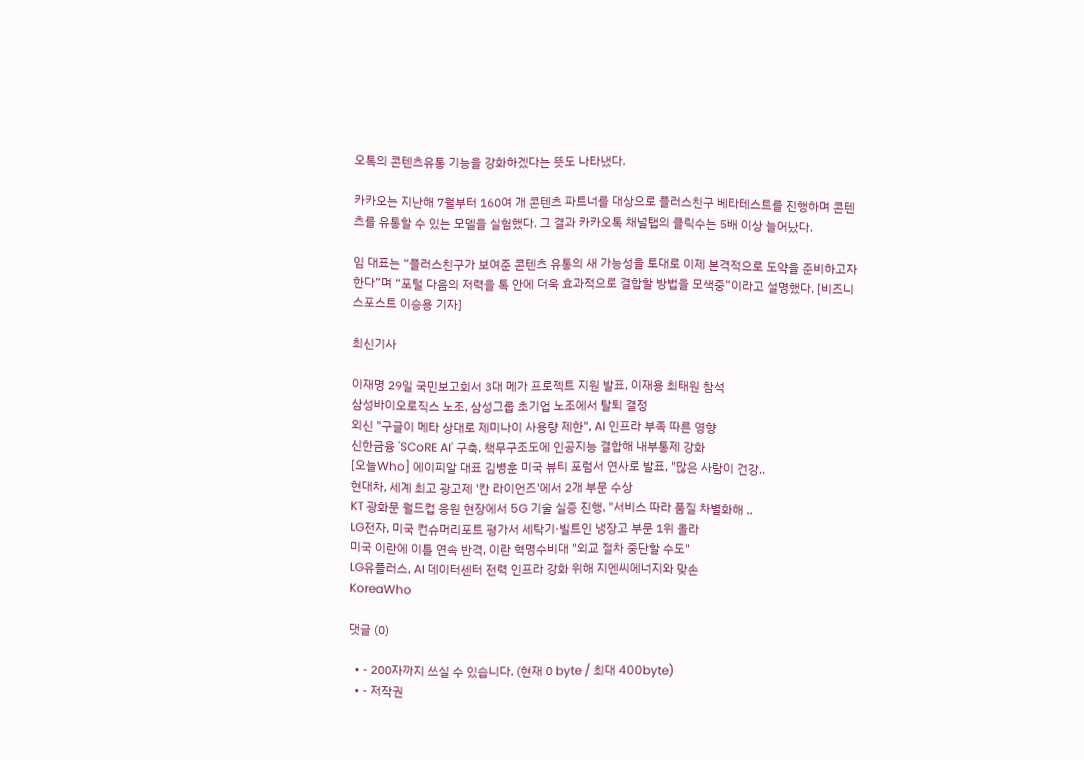오톡의 콘텐츠유통 기능을 강화하겠다는 뜻도 나타냈다.

카카오는 지난해 7월부터 160여 개 콘텐츠 파트너를 대상으로 플러스친구 베타테스트를 진행하며 콘텐츠를 유통할 수 있는 모델을 실험했다. 그 결과 카카오톡 채널탭의 클릭수는 5배 이상 늘어났다.

임 대표는 “플러스친구가 보여준 콘텐츠 유통의 새 가능성을 토대로 이제 본격적으로 도약을 준비하고자한다”며 “포털 다음의 저력을 톡 안에 더욱 효과적으로 결합할 방법을 모색중”이라고 설명했다. [비즈니스포스트 이승용 기자]

최신기사

이재명 29일 국민보고회서 3대 메가 프로젝트 지원 발표, 이재용 최태원 참석
삼성바이오로직스 노조, 삼성그룹 초기업 노조에서 탈퇴 결정
외신 "구글이 메타 상대로 제미나이 사용량 제한", AI 인프라 부족 따른 영향
신한금융 'SCoRE AI' 구축, 책무구조도에 인공지능 결합해 내부통제 강화
[오늘Who] 에이피알 대표 김병훈 미국 뷰티 포럼서 연사로 발표, "많은 사람이 건강..
현대차, 세계 최고 광고제 '칸 라이언즈'에서 2개 부문 수상
KT 광화문 월드컵 응원 현장에서 5G 기술 실증 진행, "서비스 따라 품질 차별화해 ..
LG전자, 미국 컨슈머리포트 평가서 세탁기·빌트인 냉장고 부문 1위 올라
미국 이란에 이틀 연속 반격, 이란 혁명수비대 "외교 절차 중단할 수도"
LG유플러스, AI 데이터센터 전력 인프라 강화 위해 지엔씨에너지와 맞손
KoreaWho

댓글 (0)

  • - 200자까지 쓰실 수 있습니다. (현재 0 byte / 최대 400byte)
  • - 저작권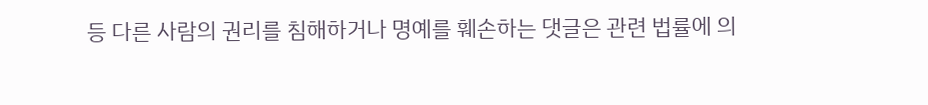등 다른 사람의 권리를 침해하거나 명예를 훼손하는 댓글은 관련 법률에 의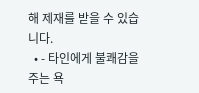해 제재를 받을 수 있습니다.
  • - 타인에게 불쾌감을 주는 욕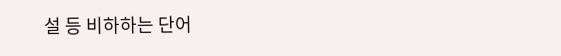설 등 비하하는 단어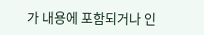가 내용에 포함되거나 인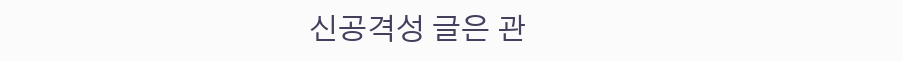신공격성 글은 관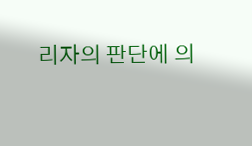리자의 판단에 의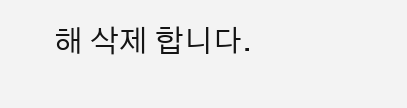해 삭제 합니다.